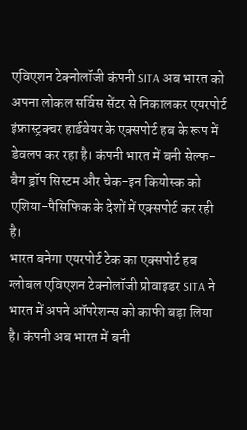एविएशन टेक्नोलॉजी कंपनी SITA अब भारत को अपना लोकल सर्विस सेंटर से निकालकर एयरपोर्ट इंफ्रास्ट्रक्चर हार्डवेयर के एक्सपोर्ट हब के रूप में डेवलप कर रहा है। कंपनी भारत में बनी सेल्फ-बैग ड्रॉप सिस्टम और चेक-इन कियोस्क को एशिया-पैसिफिक के देशों में एक्सपोर्ट कर रही है।
भारत बनेगा एयरपोर्ट टेक का एक्सपोर्ट हब
ग्लोबल एविएशन टेक्नोलॉजी प्रोवाइडर SITA ने भारत में अपने ऑपरेशन्स को काफी बड़ा लिया है। कंपनी अब भारत में बनी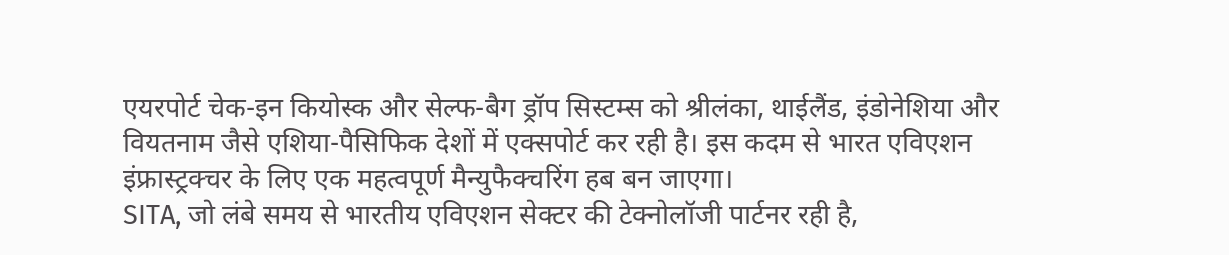एयरपोर्ट चेक-इन कियोस्क और सेल्फ-बैग ड्रॉप सिस्टम्स को श्रीलंका, थाईलैंड, इंडोनेशिया और वियतनाम जैसे एशिया-पैसिफिक देशों में एक्सपोर्ट कर रही है। इस कदम से भारत एविएशन इंफ्रास्ट्रक्चर के लिए एक महत्वपूर्ण मैन्युफैक्चरिंग हब बन जाएगा।
SITA, जो लंबे समय से भारतीय एविएशन सेक्टर की टेक्नोलॉजी पार्टनर रही है,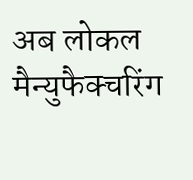अब लोकल मैन्युफैक्चरिंग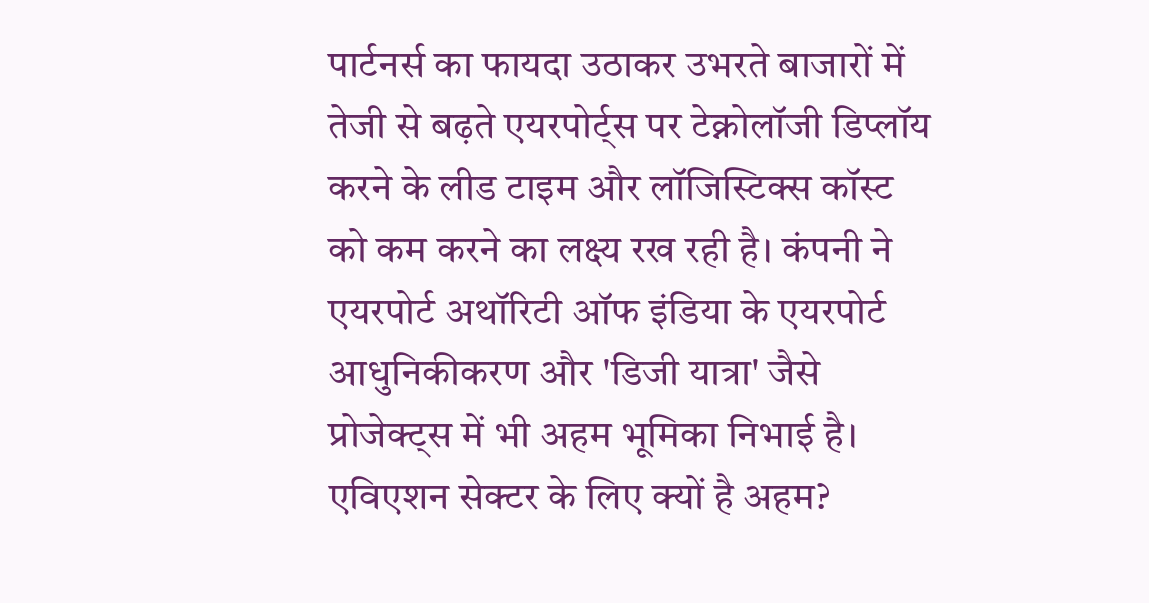पार्टनर्स का फायदा उठाकर उभरते बाजारों में तेजी से बढ़ते एयरपोर्ट्स पर टेक्नोलॉजी डिप्लॉय करने के लीड टाइम और लॉजिस्टिक्स कॉस्ट को कम करने का लक्ष्य रख रही है। कंपनी ने एयरपोर्ट अथॉरिटी ऑफ इंडिया के एयरपोर्ट आधुनिकीकरण और 'डिजी यात्रा' जैसे प्रोजेक्ट्स में भी अहम भूमिका निभाई है।
एविएशन सेक्टर के लिए क्यों है अहम?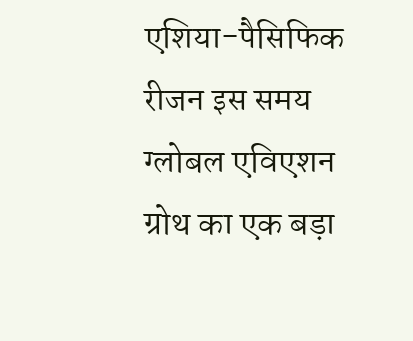एशिया-पैसिफिक रीजन इस समय ग्लोबल एविएशन ग्रोथ का एक बड़ा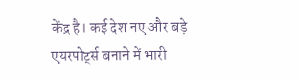केंद्र है। कई देश नए और बड़े एयरपोर्ट्स बनाने में भारी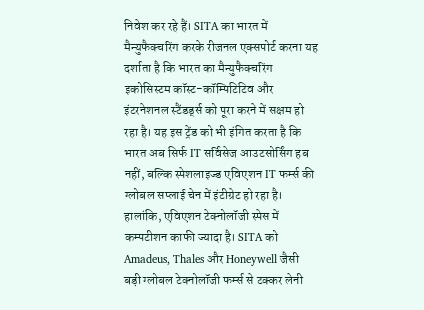निवेश कर रहे हैं। SITA का भारत में मैन्युफैक्चरिंग करके रीजनल एक्सपोर्ट करना यह दर्शाता है कि भारत का मैन्युफैक्चरिंग इकोसिस्टम कॉस्ट-कॉम्पिटिटिव और इंटरनेशनल स्टैंडर्ड्स को पूरा करने में सक्षम हो रहा है। यह इस ट्रेंड को भी इंगित करता है कि भारत अब सिर्फ IT सर्विसेज आउटसोर्सिंग हब नहीं, बल्कि स्पेशलाइज्ड एविएशन IT फर्म्स की ग्लोबल सप्लाई चेन में इंटीग्रेट हो रहा है।
हालांकि, एविएशन टेक्नोलॉजी स्पेस में कम्पटीशन काफी ज्यादा है। SITA को Amadeus, Thales और Honeywell जैसी बड़ी ग्लोबल टेक्नोलॉजी फर्म्स से टक्कर लेनी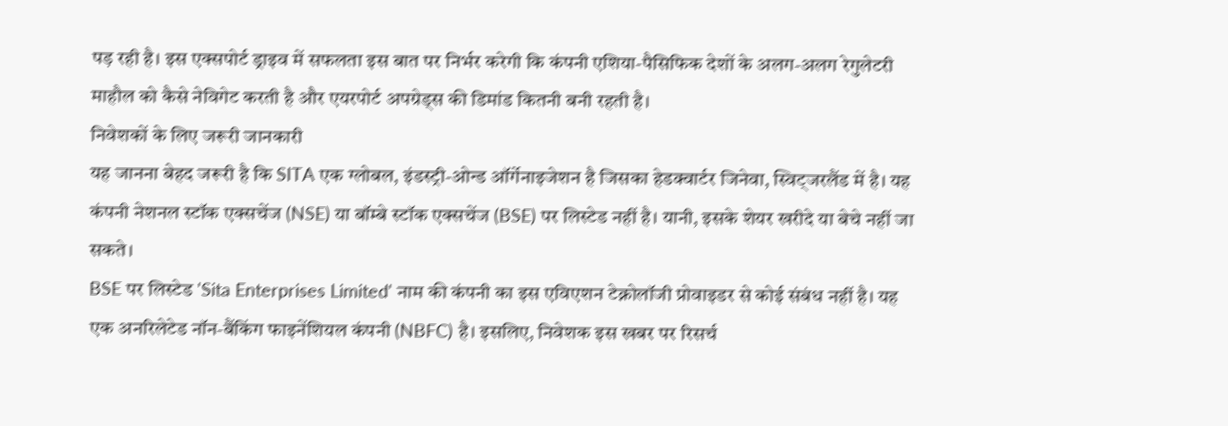पड़ रही है। इस एक्सपोर्ट ड्राइव में सफलता इस बात पर निर्भर करेगी कि कंपनी एशिया-पैसिफिक देशों के अलग-अलग रेगुलेटरी माहौल को कैसे नेविगेट करती है और एयरपोर्ट अपग्रेड्स की डिमांड कितनी बनी रहती है।
निवेशकों के लिए जरूरी जानकारी
यह जानना बेहद जरूरी है कि SITA एक ग्लोबल, इंडस्ट्री-ओन्ड ऑर्गेनाइजेशन है जिसका हेडक्वार्टर जिनेवा, स्विट्जरलैंड में है। यह कंपनी नेशनल स्टॉक एक्सचेंज (NSE) या बॉम्बे स्टॉक एक्सचेंज (BSE) पर लिस्टेड नहीं है। यानी, इसके शेयर खरीदे या बेचे नहीं जा सकते।
BSE पर लिस्टेड 'Sita Enterprises Limited' नाम की कंपनी का इस एविएशन टेक्नोलॉजी प्रोवाइडर से कोई संबंध नहीं है। यह एक अनरिलेटेड नॉन-बैंकिंग फाइनेंशियल कंपनी (NBFC) है। इसलिए, निवेशक इस खबर पर रिसर्च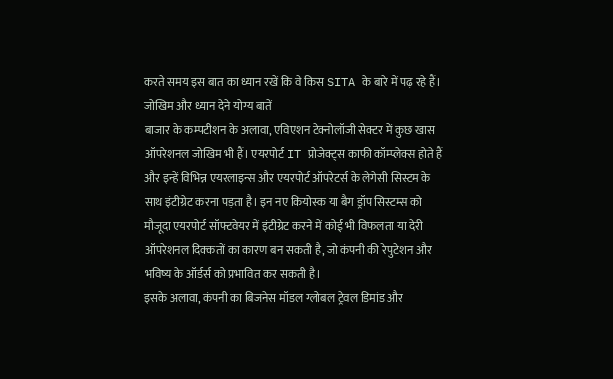करते समय इस बात का ध्यान रखें कि वे किस SITA के बारे में पढ़ रहे हैं।
जोखिम और ध्यान देने योग्य बातें
बाजार के कम्पटीशन के अलावा, एविएशन टेक्नोलॉजी सेक्टर में कुछ खास ऑपरेशनल जोखिम भी हैं। एयरपोर्ट IT प्रोजेक्ट्स काफी कॉम्प्लेक्स होते हैं और इन्हें विभिन्न एयरलाइन्स और एयरपोर्ट ऑपरेटर्स के लेगेसी सिस्टम के साथ इंटीग्रेट करना पड़ता है। इन नए कियोस्क या बैग ड्रॉप सिस्टम्स को मौजूदा एयरपोर्ट सॉफ्टवेयर में इंटीग्रेट करने में कोई भी विफलता या देरी ऑपरेशनल दिक्कतों का कारण बन सकती है, जो कंपनी की रेपुटेशन और भविष्य के ऑर्डर्स को प्रभावित कर सकती है।
इसके अलावा, कंपनी का बिजनेस मॉडल ग्लोबल ट्रेवल डिमांड और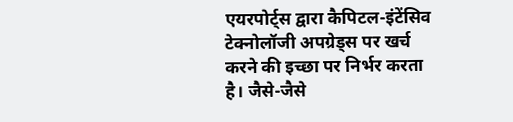एयरपोर्ट्स द्वारा कैपिटल-इंटेंसिव टेक्नोलॉजी अपग्रेड्स पर खर्च करने की इच्छा पर निर्भर करता है। जैसे-जैसे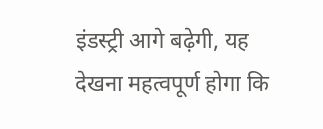इंडस्ट्री आगे बढ़ेगी, यह देखना महत्वपूर्ण होगा कि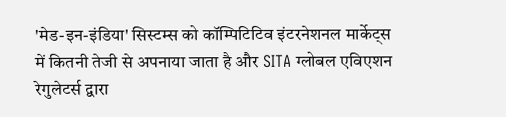'मेड-इन-इंडिया' सिस्टम्स को कॉम्पिटिटिव इंटरनेशनल मार्केट्स में कितनी तेजी से अपनाया जाता है और SITA ग्लोबल एविएशन रेगुलेटर्स द्वारा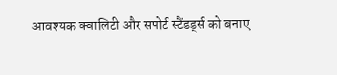आवश्यक क्वालिटी और सपोर्ट स्टैंडर्ड्स को बनाए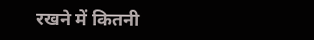रखने में कितनी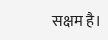सक्षम है।